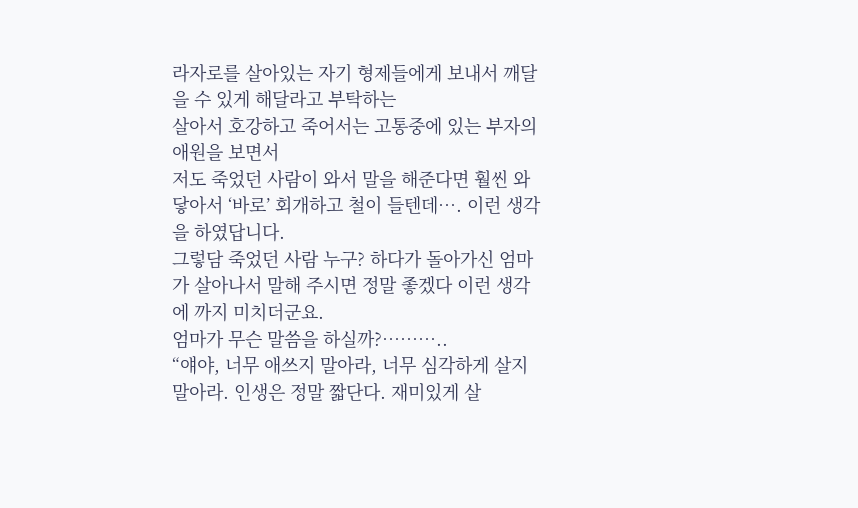라자로를 살아있는 자기 형제들에게 보내서 깨달을 수 있게 해달라고 부탁하는
살아서 호강하고 죽어서는 고통중에 있는 부자의 애원을 보면서
저도 죽었던 사람이 와서 말을 해준다면 훨씬 와 닿아서 ‘바로’ 회개하고 철이 들텐데…. 이런 생각을 하였답니다.
그렇담 죽었던 사람 누구? 하다가 돌아가신 엄마가 살아나서 말해 주시면 정말 좋겠다 이런 생각에 까지 미치더군요.
엄마가 무슨 말씀을 하실까?………..
“얘야, 너무 애쓰지 말아라, 너무 심각하게 살지 말아라. 인생은 정말 짧단다. 재미있게 살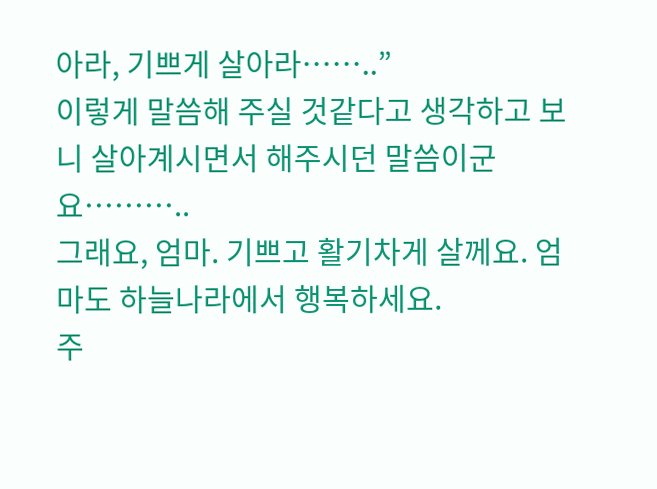아라, 기쁘게 살아라……..”
이렇게 말씀해 주실 것같다고 생각하고 보니 살아계시면서 해주시던 말씀이군요………..
그래요, 엄마. 기쁘고 활기차게 살께요. 엄마도 하늘나라에서 행복하세요.
주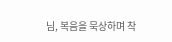님, 복음을 묵상하며 착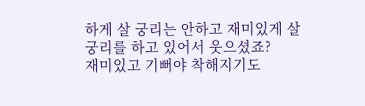하게 살 궁리는 안하고 재미있게 살 궁리를 하고 있어서 웃으셨죠?
재미있고 기뻐야 착해지기도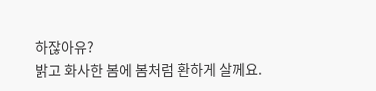하잖아유?
밝고 화사한 봄에 봄처럼 환하게 살께요.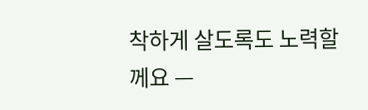착하게 살도록도 노력할께요 —